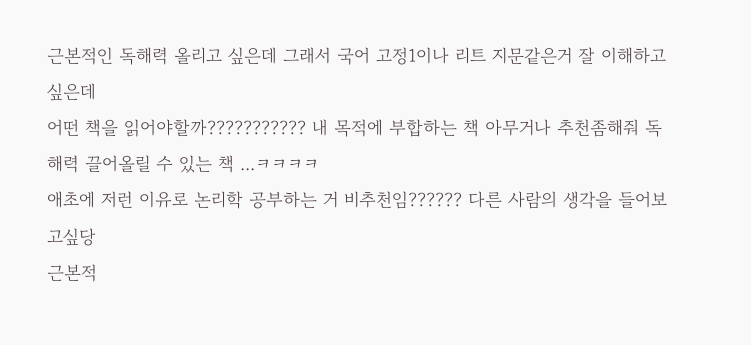근본적인 독해력 올리고 싶은데 그래서 국어 고정1이나 리트 지문같은거 잘 이해하고 싶은데
어떤 책을 읽어야할까??????????? 내 목적에 부합하는 책 아무거나 추천좀해줘 독해력 끌어올릴 수 있는 책 ...ㅋㅋㅋㅋ
애초에 저런 이유로 논리학 공부하는 거 비추천임?????? 다른 사람의 생각을 들어보고싶당
근본적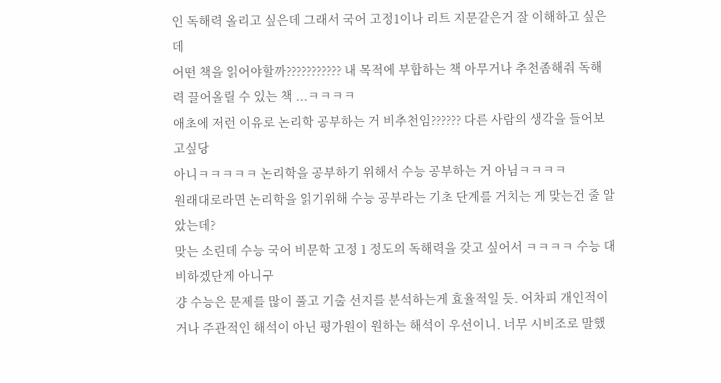인 독해력 올리고 싶은데 그래서 국어 고정1이나 리트 지문같은거 잘 이해하고 싶은데
어떤 책을 읽어야할까??????????? 내 목적에 부합하는 책 아무거나 추천좀해줘 독해력 끌어올릴 수 있는 책 ...ㅋㅋㅋㅋ
애초에 저런 이유로 논리학 공부하는 거 비추천임?????? 다른 사람의 생각을 들어보고싶당
아니ㅋㅋㅋㅋㅋ 논리학을 공부하기 위해서 수능 공부하는 거 아님ㅋㅋㅋㅋ
원래대로라면 논리학을 읽기위해 수능 공부라는 기초 단계를 거치는 게 맞는건 줄 알았는데?
맞는 소린데 수능 국어 비문학 고정 1 정도의 독해력을 갖고 싶어서 ㅋㅋㅋㅋ 수능 대비하겠단게 아니구
걍 수능은 문제를 많이 풀고 기출 선지를 분석하는게 효율적일 듯. 어차피 개인적이거나 주관적인 해석이 아닌 평가원이 원하는 해석이 우선이니. 너무 시비조로 말했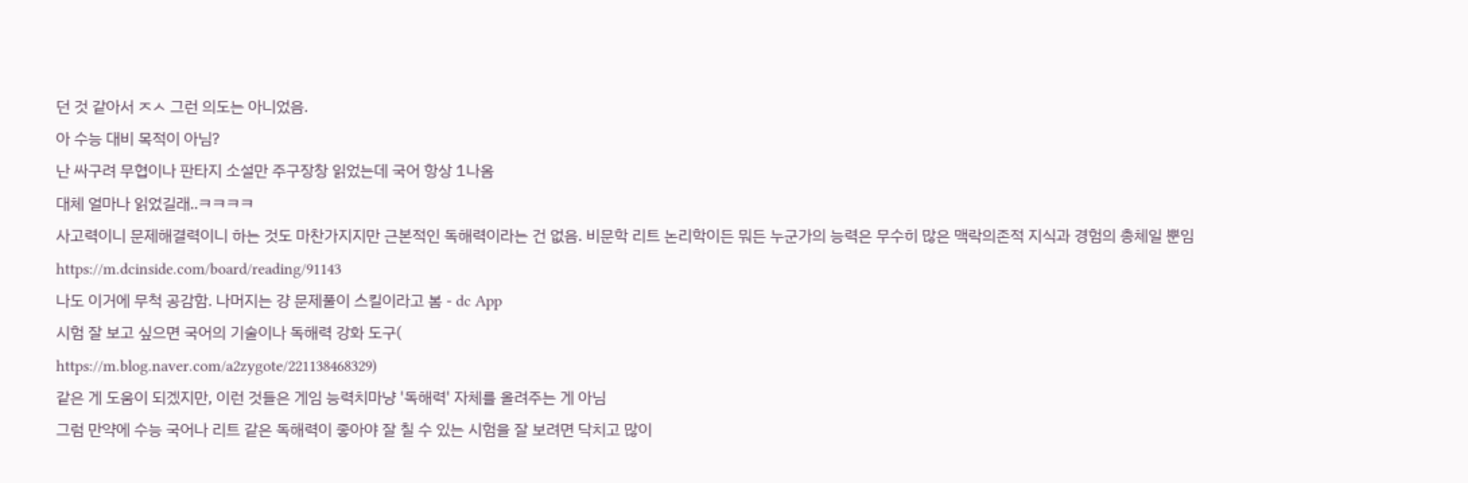던 것 같아서 ㅈㅅ 그런 의도는 아니었음.
아 수능 대비 목적이 아님?
난 싸구려 무협이나 판타지 소설만 주구장창 읽었는데 국어 항상 1나옴
대체 얼마나 읽었길래..ㅋㅋㅋㅋ
사고력이니 문제해결력이니 하는 것도 마찬가지지만 근본적인 독해력이라는 건 없음. 비문학 리트 논리학이든 뭐든 누군가의 능력은 무수히 많은 맥락의존적 지식과 경험의 총체일 뿐임
https://m.dcinside.com/board/reading/91143
나도 이거에 무척 공감함. 나머지는 걍 문제풀이 스킬이라고 봄 - dc App
시험 잘 보고 싶으면 국어의 기술이나 독해력 강화 도구(
https://m.blog.naver.com/a2zygote/221138468329)
같은 게 도움이 되겠지만, 이런 것들은 게임 능력치마냥 '독해력' 자체를 올려주는 게 아님
그럼 만약에 수능 국어나 리트 같은 독해력이 좋아야 잘 칠 수 있는 시험을 잘 보려면 닥치고 많이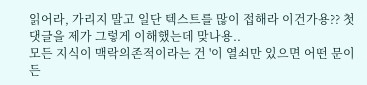읽어라, 가리지 말고 일단 텍스트를 많이 접해라 이건가용?? 첫 댓글을 제가 그렇게 이해했는데 맞나용..
모든 지식이 맥락의존적이라는 건 '이 열쇠만 있으면 어떤 문이든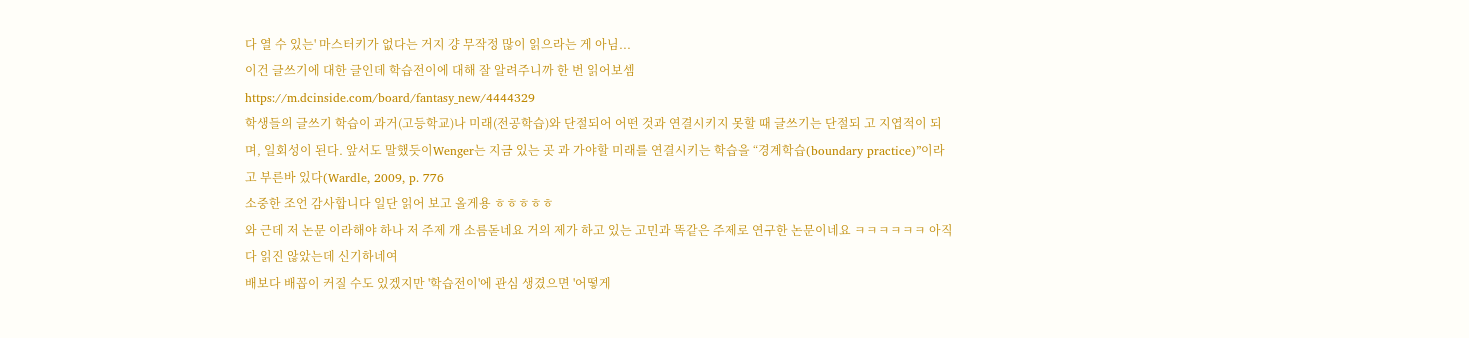다 열 수 있는' 마스터키가 없다는 거지 걍 무작정 많이 읽으라는 게 아님...
이건 글쓰기에 대한 글인데 학습전이에 대해 잘 알려주니까 한 번 읽어보셈
https://m.dcinside.com/board/fantasy_new/4444329
학생들의 글쓰기 학습이 과거(고등학교)나 미래(전공학습)와 단절되어 어떤 것과 연결시키지 못할 때 글쓰기는 단절되 고 지엽적이 되며, 일회성이 된다. 앞서도 말했듯이Wenger는 지금 있는 곳 과 가야할 미래를 연결시키는 학습을 “경계학습(boundary practice)”이라고 부른바 있다(Wardle, 2009, p. 776
소중한 조언 감사합니다 일단 읽어 보고 올게용 ㅎㅎㅎㅎㅎ
와 근데 저 논문 이라해야 하나 저 주제 개 소름돋네요 거의 제가 하고 있는 고민과 똑같은 주제로 연구한 논문이네요 ㅋㅋㅋㅋㅋㅋ 아직 다 읽진 않았는데 신기하네여
배보다 배꼽이 커질 수도 있겠지만 '학습전이'에 관심 생겼으면 '어떻게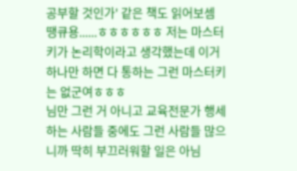공부할 것인가' 같은 책도 읽어보셈
땡큐용......ㅎㅎㅎㅎㅎㅎ 저는 마스터키가 논리학이라고 생각했는데 이거 하나만 하면 다 통하는 그런 마스터키는 없군여ㅎㅎㅎ
님만 그런 거 아니고 교육전문가 행세하는 사람들 중에도 그런 사람들 많으니까 딱히 부끄러워할 일은 아님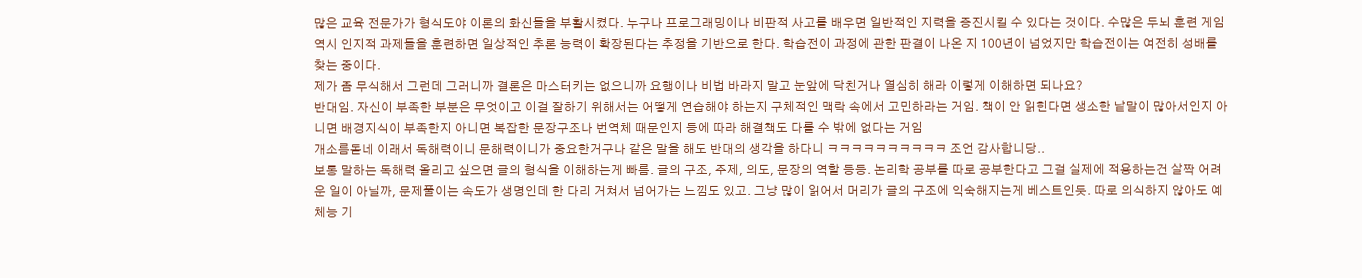많은 교육 전문가가 형식도야 이론의 화신들을 부활시켰다. 누구나 프로그래밍이나 비판적 사고를 배우면 일반적인 지력을 증진시킬 수 있다는 것이다. 수많은 두뇌 훈련 게임 역시 인지적 과제들을 훈련하면 일상적인 추론 능력이 확장된다는 추정을 기반으로 한다. 학습전이 과정에 관한 판결이 나온 지 100년이 넘었지만 학습전이는 여전히 성배를 찾는 중이다.
제가 좀 무식해서 그런데 그러니까 결론은 마스터키는 없으니까 요행이나 비법 바라지 말고 눈앞에 닥친거나 열심히 해라 이렇게 이해하면 되나요?
반대임. 자신이 부족한 부분은 무엇이고 이걸 잘하기 위해서는 어떻게 연습해야 하는지 구체적인 맥락 속에서 고민하라는 거임. 책이 안 읽힌다면 생소한 낱말이 많아서인지 아니면 배경지식이 부족한지 아니면 복잡한 문장구조나 번역체 때문인지 등에 따라 해결책도 다를 수 밖에 없다는 거임
개소름돋네 이래서 독해력이니 문해력이니가 중요한거구나 같은 말을 해도 반대의 생각을 하다니 ㅋㅋㅋㅋㅋㅋㅋㅋㅋㅋ 조언 감사합니당..
보통 말하는 독해력 올리고 싶으면 글의 형식을 이해하는게 빠름. 글의 구조, 주제, 의도, 문장의 역할 등등. 논리학 공부를 따로 공부한다고 그걸 실제에 적용하는건 살짝 어려운 일이 아닐까, 문제풀이는 속도가 생명인데 한 다리 거쳐서 넘어가는 느낌도 있고. 그냥 많이 읽어서 머리가 글의 구조에 익숙해지는게 베스트인듯. 따로 의식하지 않아도 예체능 기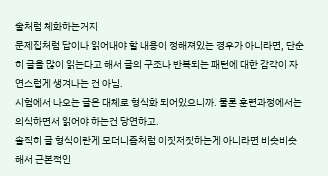술처럼 체화하는거지
문제집처럼 답이나 읽어내야 할 내용이 정해져있는 경우가 아니라면, 단순히 글을 많이 읽는다고 해서 글의 구조나 반복되는 패턴에 대한 감각이 자연스럽게 생겨나는 건 아님.
시험에서 나오는 글은 대체로 형식화 되어있으니까. 물론 훈련과정에서는 의식하면서 읽어야 하는건 당연하고.
솔직히 글 형식이란게 모더니즘처럼 이짓저짓하는게 아니라면 비슷비슷해서 근본적인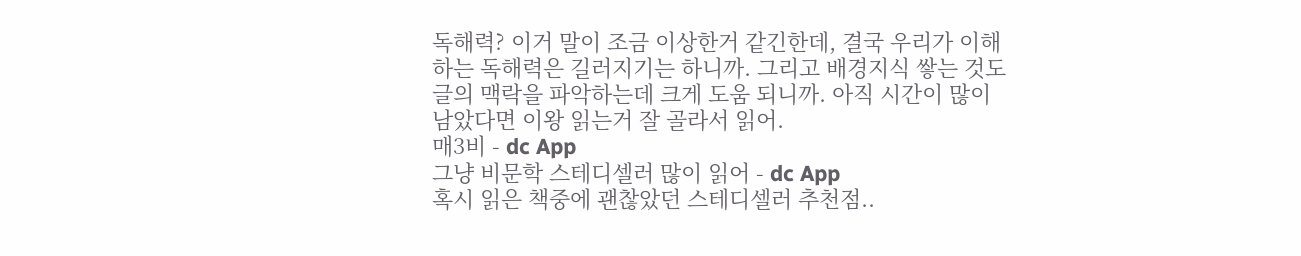독해력? 이거 말이 조금 이상한거 같긴한데, 결국 우리가 이해하는 독해력은 길러지기는 하니까. 그리고 배경지식 쌓는 것도 글의 맥락을 파악하는데 크게 도움 되니까. 아직 시간이 많이 남았다면 이왕 읽는거 잘 골라서 읽어.
매3비 - dc App
그냥 비문학 스테디셀러 많이 읽어 - dc App
혹시 읽은 책중에 괜찮았던 스테디셀러 추천점..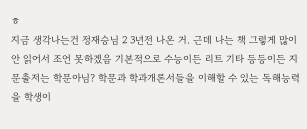ㅎ
지금 생각나는건 정재승님 2 3년전 나온 거. 근데 나는 책 그렇게 많이 안 읽어서 조언 못하겠음 기본적으로 수능이든 리트 기타 등등이든 지문출저는 학문아님? 학문과 학과개론서들을 이해할 수 있는 독해능력을 학생이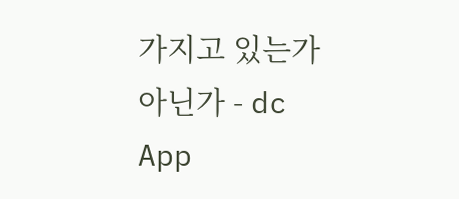가지고 있는가 아닌가 - dc App